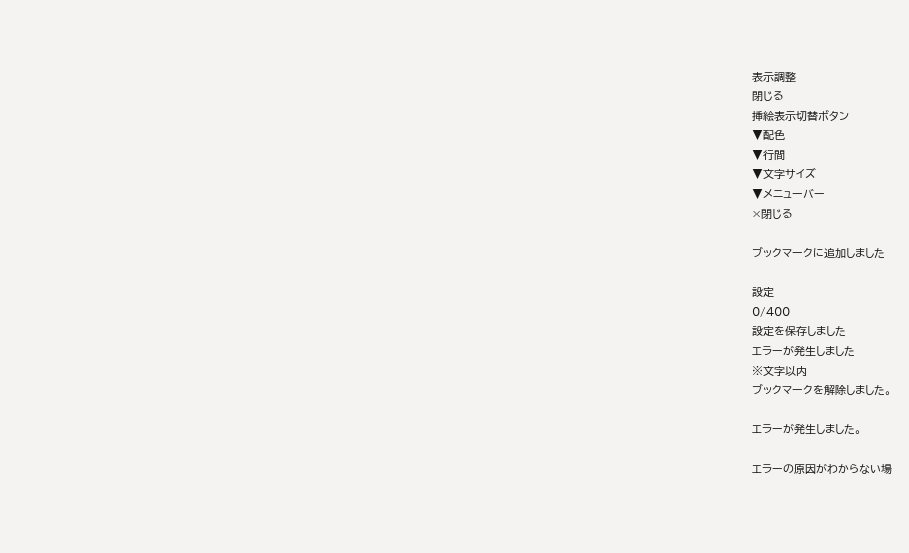表示調整
閉じる
挿絵表示切替ボタン
▼配色
▼行間
▼文字サイズ
▼メニューバー
×閉じる

ブックマークに追加しました

設定
0/400
設定を保存しました
エラーが発生しました
※文字以内
ブックマークを解除しました。

エラーが発生しました。

エラーの原因がわからない場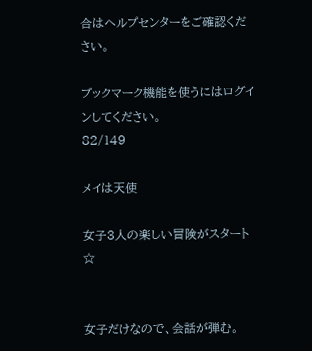合はヘルプセンターをご確認ください。

ブックマーク機能を使うにはログインしてください。
82/149

メイは天使

女子3人の楽しい冒険がスタート☆


女子だけなので、会話が弾む。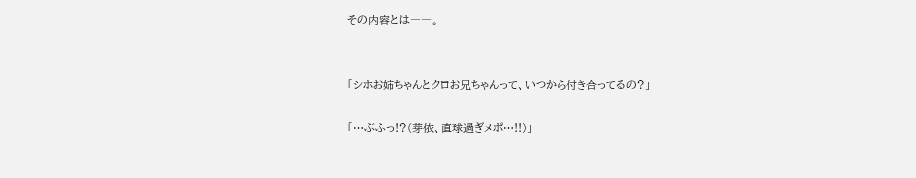その内容とは――。


「シホお姉ちゃんとクロお兄ちゃんって、いつから付き合ってるの?」

「…ぶふっ!?(芽依、直球過ぎメポ…!!)」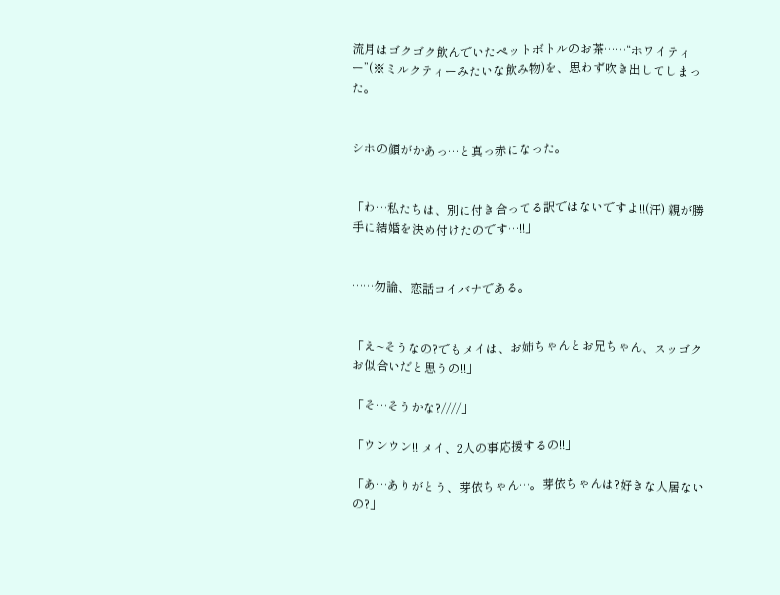流月はゴクゴク飲んでいたペットボトルのお茶……“ホワイティー”(※ミルクティーみたいな飲み物)を、思わず吹き出してしまった。


シホの顔がかあっ…と真っ赤になった。


「わ…私たちは、別に付き合ってる訳ではないですよ!!(汗) 親が勝手に結婚を決め付けたのです…!!」


……勿論、恋話コイバナである。


「え~そうなの?でもメイは、お姉ちゃんとお兄ちゃん、スッゴクお似合いだと思うの!!」

「そ…そうかな?////」

「ウンウン!! メイ、2人の事応援するの!!」

「あ…ありがとう、芽依ちゃん…。芽依ちゃんは?好きな人居ないの?」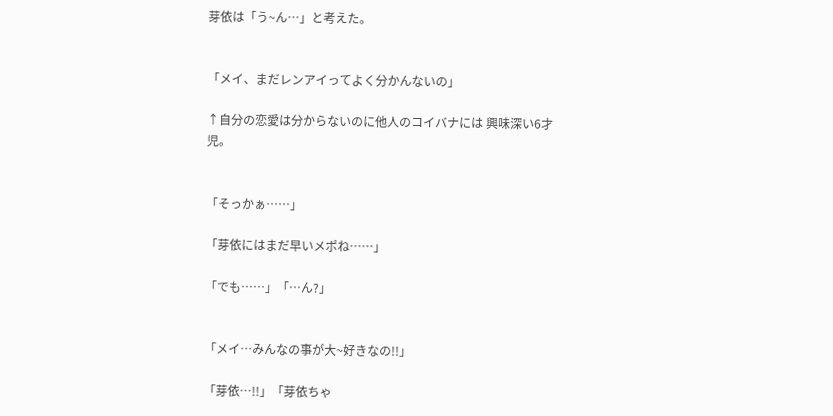芽依は「う~ん…」と考えた。


「メイ、まだレンアイってよく分かんないの」

↑自分の恋愛は分からないのに他人のコイバナには 興味深い6才児。


「そっかぁ……」

「芽依にはまだ早いメポね……」

「でも……」「…ん?」


「メイ…みんなの事が大~好きなの!!」

「芽依…!!」「芽依ちゃ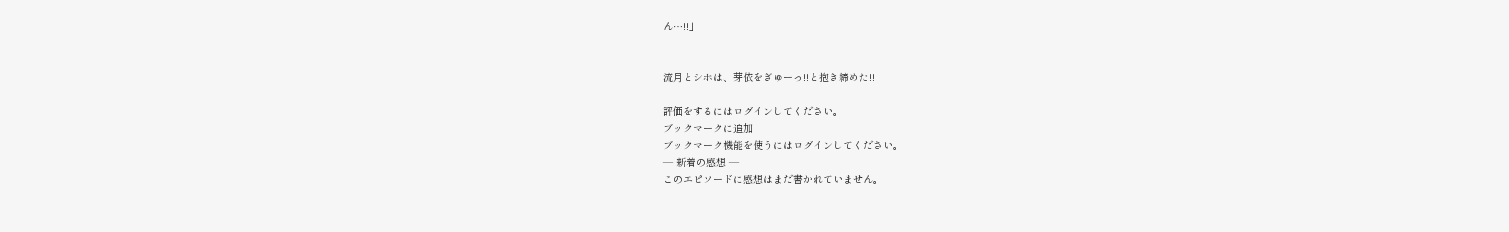ん…!!」


流月とシホは、芽依をぎゅーっ!!と抱き締めた!!

評価をするにはログインしてください。
ブックマークに追加
ブックマーク機能を使うにはログインしてください。
― 新着の感想 ―
このエピソードに感想はまだ書かれていません。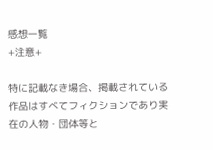感想一覧
+注意+

特に記載なき場合、掲載されている作品はすべてフィクションであり実在の人物・団体等と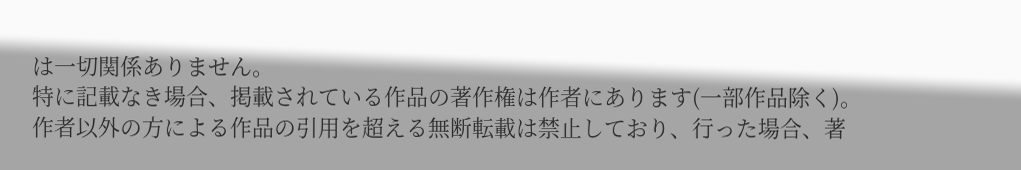は一切関係ありません。
特に記載なき場合、掲載されている作品の著作権は作者にあります(一部作品除く)。
作者以外の方による作品の引用を超える無断転載は禁止しており、行った場合、著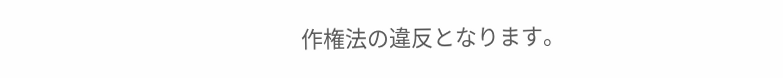作権法の違反となります。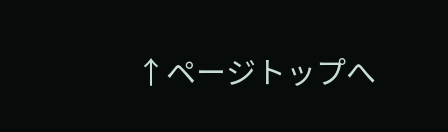↑ページトップへ